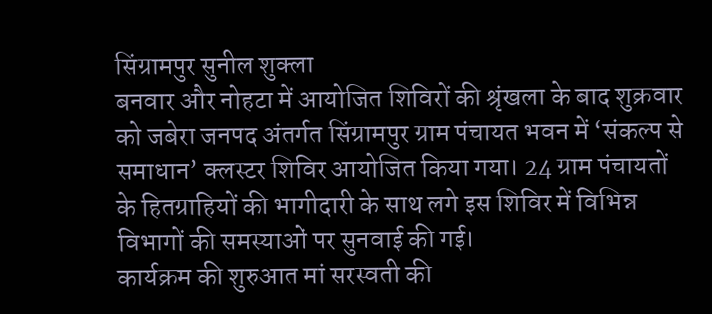सिंग्रामपुर सुनील शुक्ला
बनवार और नोहटा में आयोजित शिविरों की श्रृंखला के बाद शुक्रवार को जबेरा जनपद अंतर्गत सिंग्रामपुर ग्राम पंचायत भवन में ‘संकल्प से समाधान’ क्लस्टर शिविर आयोजित किया गया। 24 ग्राम पंचायतों के हितग्राहियों की भागीदारी के साथ लगे इस शिविर में विभिन्न विभागों की समस्याओं पर सुनवाई की गई।
कार्यक्रम की शुरुआत मां सरस्वती की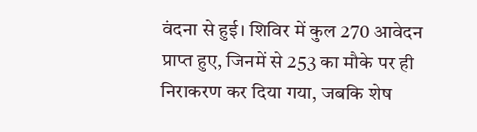वंदना से हुई। शिविर में कुल 270 आवेदन प्राप्त हुए, जिनमें से 253 का मौके पर ही निराकरण कर दिया गया, जबकि शेष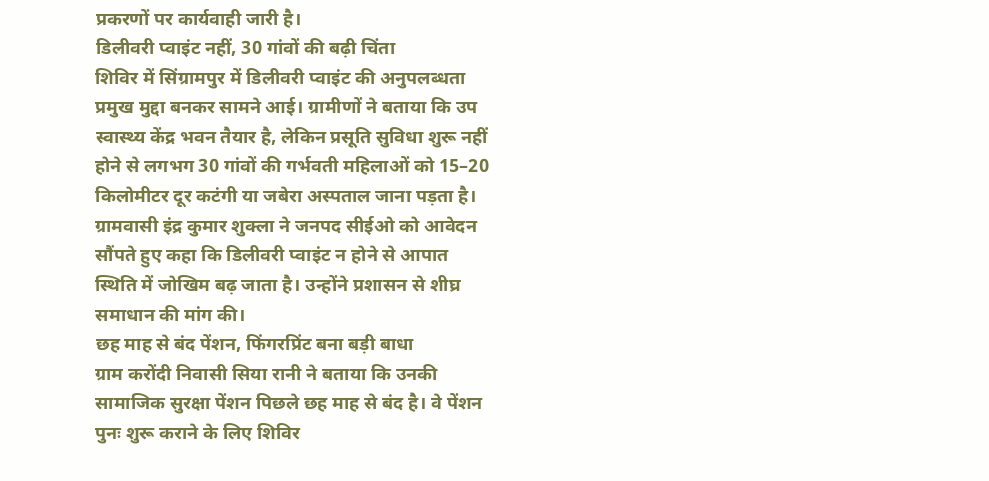प्रकरणों पर कार्यवाही जारी है।
डिलीवरी प्वाइंट नहीं, 30 गांवों की बढ़ी चिंता
शिविर में सिंग्रामपुर में डिलीवरी प्वाइंट की अनुपलब्धता प्रमुख मुद्दा बनकर सामने आई। ग्रामीणों ने बताया कि उप स्वास्थ्य केंद्र भवन तैयार है, लेकिन प्रसूति सुविधा शुरू नहीं होने से लगभग 30 गांवों की गर्भवती महिलाओं को 15–20 किलोमीटर दूर कटंगी या जबेरा अस्पताल जाना पड़ता है।
ग्रामवासी इंद्र कुमार शुक्ला ने जनपद सीईओ को आवेदन सौंपते हुए कहा कि डिलीवरी प्वाइंट न होने से आपात स्थिति में जोखिम बढ़ जाता है। उन्होंने प्रशासन से शीघ्र समाधान की मांग की।
छह माह से बंद पेंशन, फिंगरप्रिंट बना बड़ी बाधा
ग्राम करोंदी निवासी सिया रानी ने बताया कि उनकी सामाजिक सुरक्षा पेंशन पिछले छह माह से बंद है। वे पेंशन पुनः शुरू कराने के लिए शिविर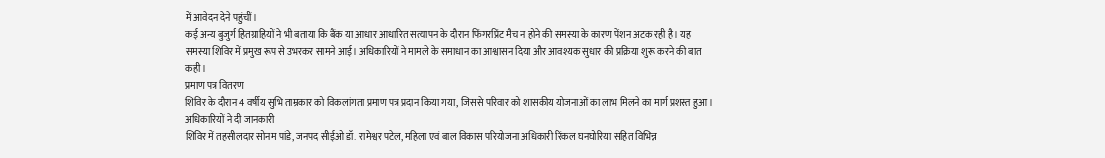में आवेदन देने पहुंचीं।
कई अन्य बुजुर्ग हितग्राहियों ने भी बताया कि बैंक या आधार आधारित सत्यापन के दौरान फिंगरप्रिंट मैच न होने की समस्या के कारण पेंशन अटक रही है। यह समस्या शिविर में प्रमुख रूप से उभरकर सामने आई। अधिकारियों ने मामले के समाधान का आश्वासन दिया और आवश्यक सुधार की प्रक्रिया शुरू करने की बात कही।
प्रमाण पत्र वितरण
शिविर के दौरान 4 वर्षीय सुभि ताम्रकार को विकलांगता प्रमाण पत्र प्रदान किया गया, जिससे परिवार को शासकीय योजनाओं का लाभ मिलने का मार्ग प्रशस्त हुआ।
अधिकारियों ने दी जानकारी
शिविर में तहसीलदार सोनम पांडे, जनपद सीईओ डॉ. रामेश्वर पटेल, महिला एवं बाल विकास परियोजना अधिकारी रिंकल घनघोरिया सहित विभिन्न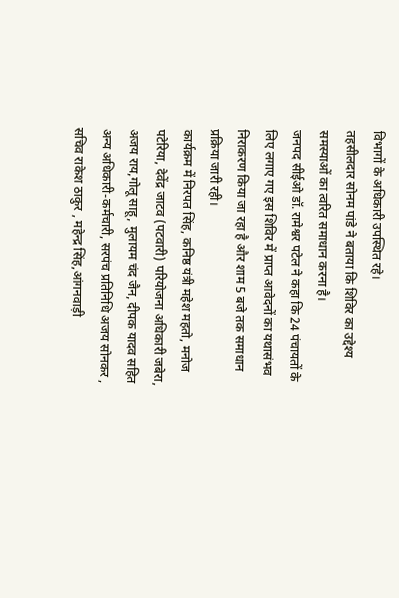विभागों के अधिकारी उपस्थित रहे।
तहसीलदार सोनम पांडे ने बताया कि शिविर का उद्देश्य समस्याओं का त्वरित समाधान करना है।
जनपद सीईओ डॉ. रामेश्वर पटेल ने कहा कि 24 पंचायतों के लिए लगाए गए इस शिविर में प्राप्त आवेदनों का यथासंभव निराकरण किया जा रहा है और शाम 5 बजे तक समाधान प्रक्रिया जारी रही।
कार्यक्रम में निरपत सिंह, कनिष्ठ यंत्री महेश महतो, मनोज पटेरिया, देवेंद्र जाटव (पटवारी) परियोजना अधिकारी जबेरा, अजय राय,गोलू साहू, मुलायम चंद जैन, दीपक यादव सहित अन्य अधिकारी-कर्मचारी, सरपंच प्रतिनिधि अजय सोनकर , सचिव राकेश ठाकुर , महेन्द्र सिंह,आंगनवाड़ी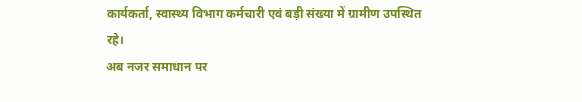कार्यकर्ता, स्वास्थ्य विभाग कर्मचारी एवं बड़ी संख्या में ग्रामीण उपस्थित रहे।
अब नजर समाधान पर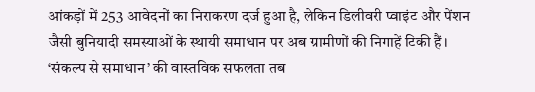आंकड़ों में 253 आवेदनों का निराकरण दर्ज हुआ है, लेकिन डिलीवरी प्वाइंट और पेंशन जैसी बुनियादी समस्याओं के स्थायी समाधान पर अब ग्रामीणों की निगाहें टिकी हैं।
‘संकल्प से समाधान’ की वास्तविक सफलता तब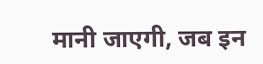मानी जाएगी, जब इन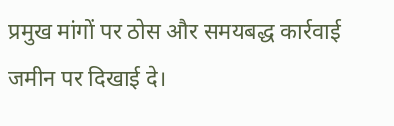प्रमुख मांगों पर ठोस और समयबद्ध कार्रवाई जमीन पर दिखाई दे।